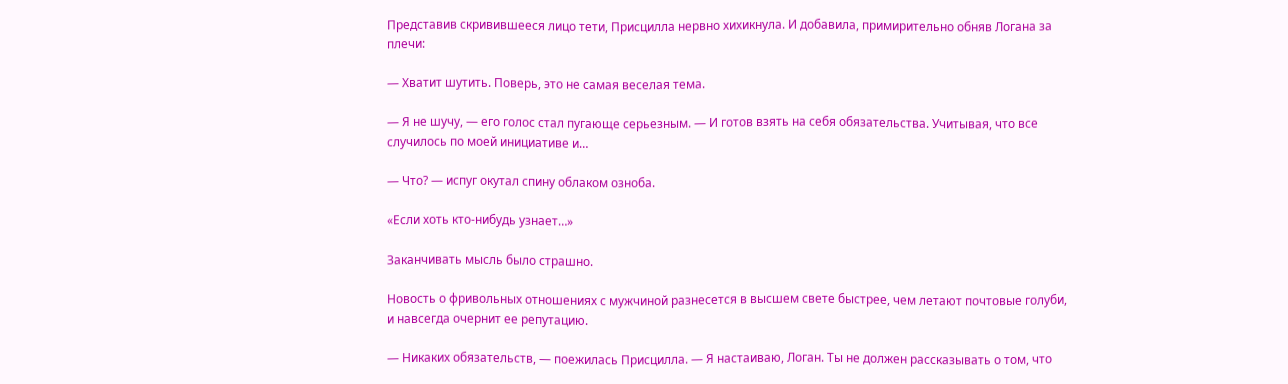Представив скривившееся лицо тети, Присцилла нервно хихикнула. И добавила, примирительно обняв Логана за плечи:

— Хватит шутить. Поверь, это не самая веселая тема.

— Я не шучу, — его голос стал пугающе серьезным. — И готов взять на себя обязательства. Учитывая, что все случилось по моей инициативе и…

— Что? — испуг окутал спину облаком озноба.

«Если хоть кто-нибудь узнает…»

Заканчивать мысль было страшно.

Новость о фривольных отношениях с мужчиной разнесется в высшем свете быстрее, чем летают почтовые голуби, и навсегда очернит ее репутацию.

— Никаких обязательств, — поежилась Присцилла. — Я настаиваю, Логан. Ты не должен рассказывать о том, что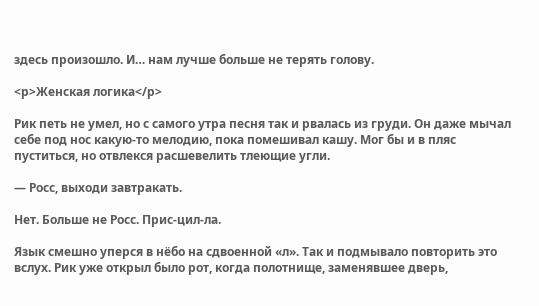здесь произошло. И… нам лучше больше не терять голову.

<p>Женская логика</p>

Рик петь не умел, но с самого утра песня так и рвалась из груди. Он даже мычал себе под нос какую-то мелодию, пока помешивал кашу. Мог бы и в пляс пуститься, но отвлекся расшевелить тлеющие угли.

— Росс, выходи завтракать.

Нет. Больше не Росс. Прис-цил-ла.

Язык смешно уперся в нёбо на сдвоенной «л». Так и подмывало повторить это вслух. Рик уже открыл было рот, когда полотнище, заменявшее дверь,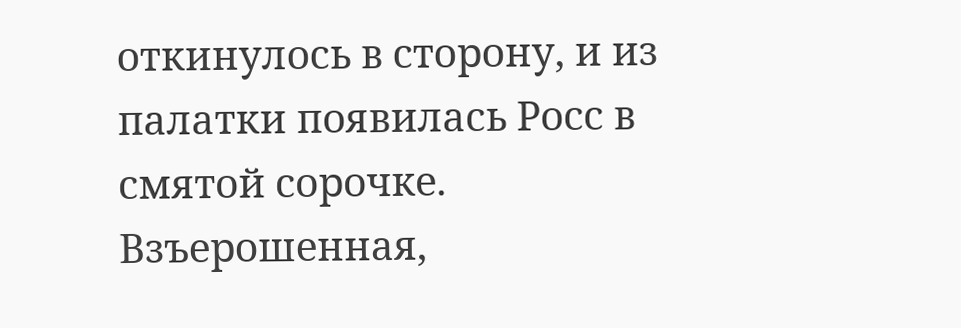откинулось в сторону, и из палатки появилась Росс в смятой сорочке. Взъерошенная,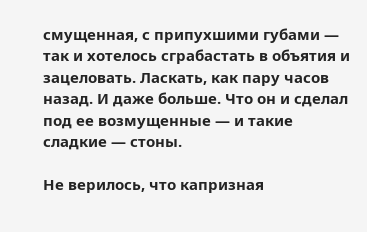смущенная, с припухшими губами — так и хотелось сграбастать в объятия и зацеловать. Ласкать, как пару часов назад. И даже больше. Что он и сделал под ее возмущенные — и такие сладкие — стоны.

Не верилось, что капризная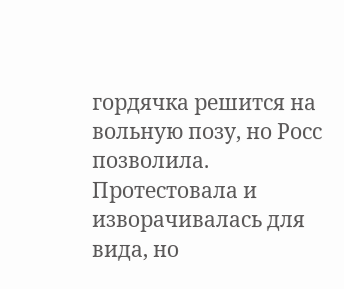гордячка решится на вольную позу, но Росс позволила. Протестовала и изворачивалась для вида, но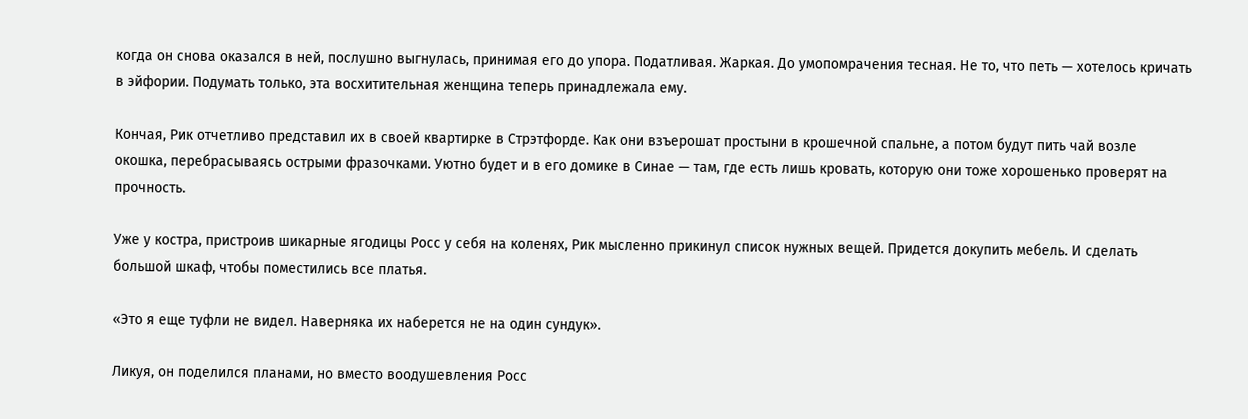когда он снова оказался в ней, послушно выгнулась, принимая его до упора. Податливая. Жаркая. До умопомрачения тесная. Не то, что петь — хотелось кричать в эйфории. Подумать только, эта восхитительная женщина теперь принадлежала ему.

Кончая, Рик отчетливо представил их в своей квартирке в Стрэтфорде. Как они взъерошат простыни в крошечной спальне, а потом будут пить чай возле окошка, перебрасываясь острыми фразочками. Уютно будет и в его домике в Синае — там, где есть лишь кровать, которую они тоже хорошенько проверят на прочность.

Уже у костра, пристроив шикарные ягодицы Росс у себя на коленях, Рик мысленно прикинул список нужных вещей. Придется докупить мебель. И сделать большой шкаф, чтобы поместились все платья.

«Это я еще туфли не видел. Наверняка их наберется не на один сундук».

Ликуя, он поделился планами, но вместо воодушевления Росс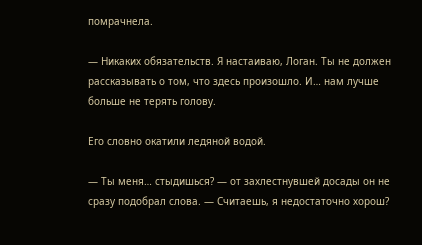помрачнела.

— Никаких обязательств. Я настаиваю, Логан. Ты не должен рассказывать о том, что здесь произошло. И… нам лучше больше не терять голову.

Его словно окатили ледяной водой.

— Ты меня… стыдишься? — от захлестнувшей досады он не сразу подобрал слова. — Считаешь, я недостаточно хорош?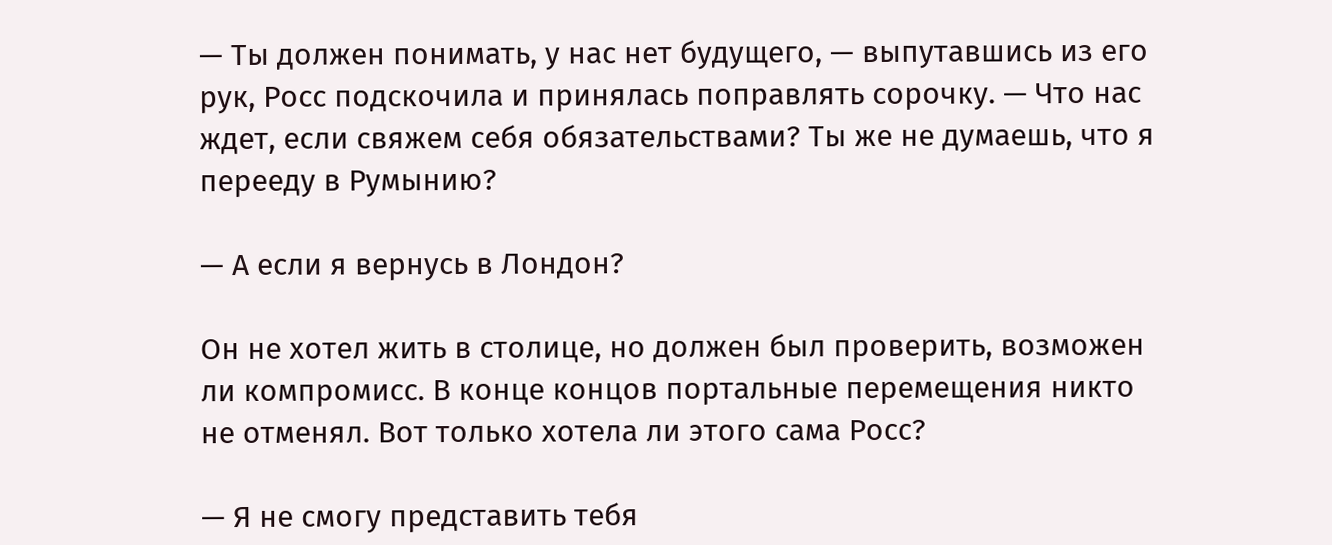— Ты должен понимать, у нас нет будущего, — выпутавшись из его рук, Росс подскочила и принялась поправлять сорочку. — Что нас ждет, если свяжем себя обязательствами? Ты же не думаешь, что я перееду в Румынию?

— А если я вернусь в Лондон?

Он не хотел жить в столице, но должен был проверить, возможен ли компромисс. В конце концов портальные перемещения никто не отменял. Вот только хотела ли этого сама Росс?

— Я не смогу представить тебя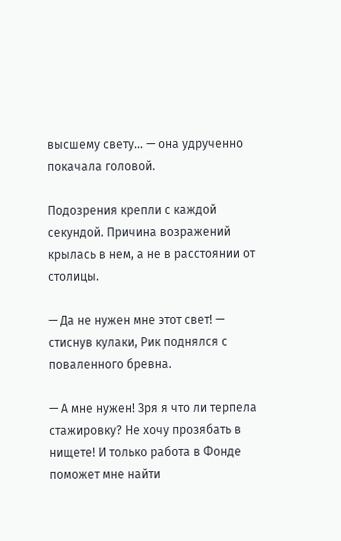высшему свету… — она удрученно покачала головой.

Подозрения крепли с каждой секундой. Причина возражений крылась в нем, а не в расстоянии от столицы.

— Да не нужен мне этот свет! — стиснув кулаки, Рик поднялся с поваленного бревна.

— А мне нужен! Зря я что ли терпела стажировку? Не хочу прозябать в нищете! И только работа в Фонде поможет мне найти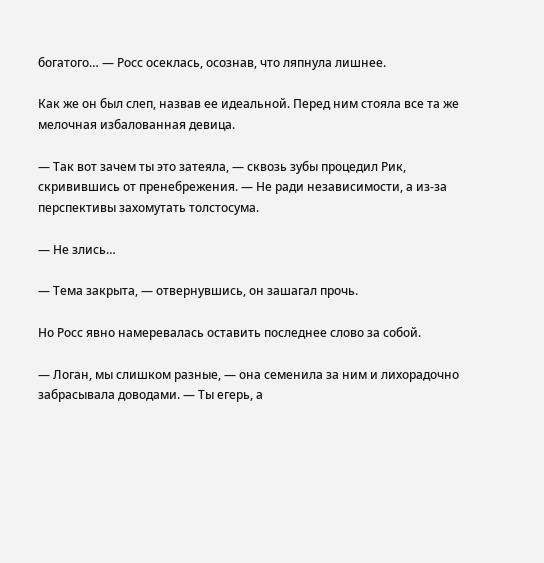богатого… — Росс осеклась, осознав, что ляпнула лишнее.

Как же он был слеп, назвав ее идеальной. Перед ним стояла все та же мелочная избалованная девица.

— Так вот зачем ты это затеяла, — сквозь зубы процедил Рик, скривившись от пренебрежения. — Не ради независимости, а из-за перспективы захомутать толстосума.

— Не злись…

— Тема закрыта, — отвернувшись, он зашагал прочь.

Но Росс явно намеревалась оставить последнее слово за собой.

— Логан, мы слишком разные, — она семенила за ним и лихорадочно забрасывала доводами. — Ты егерь, а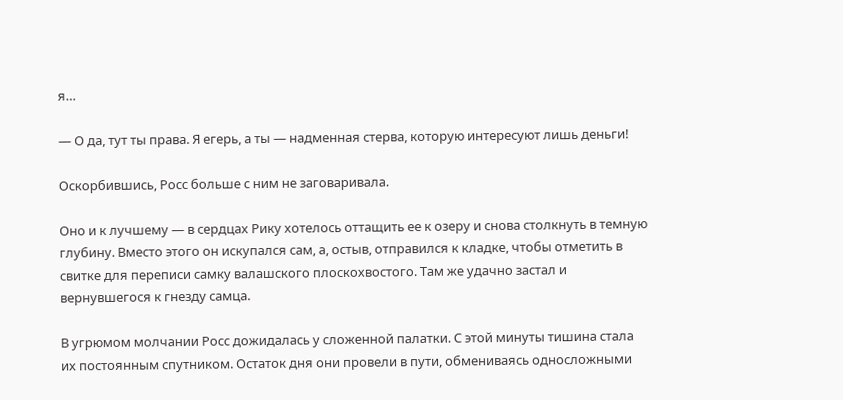я…

— О да, тут ты права. Я егерь, а ты — надменная стерва, которую интересуют лишь деньги!

Оскорбившись, Росс больше с ним не заговаривала.

Оно и к лучшему — в сердцах Рику хотелось оттащить ее к озеру и снова столкнуть в темную глубину. Вместо этого он искупался сам, а, остыв, отправился к кладке, чтобы отметить в свитке для переписи самку валашского плоскохвостого. Там же удачно застал и вернувшегося к гнезду самца.

В угрюмом молчании Росс дожидалась у сложенной палатки. С этой минуты тишина стала их постоянным спутником. Остаток дня они провели в пути, обмениваясь односложными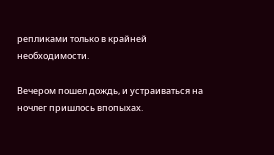репликами только в крайней необходимости.

Вечером пошел дождь, и устраиваться на ночлег пришлось впопыхах.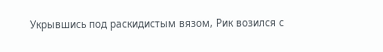Укрывшись под раскидистым вязом, Рик возился с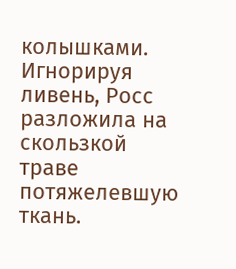колышками. Игнорируя ливень, Росс разложила на скользкой траве потяжелевшую ткань.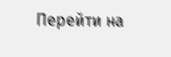Перейти на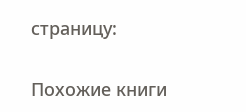страницу:

Похожие книги